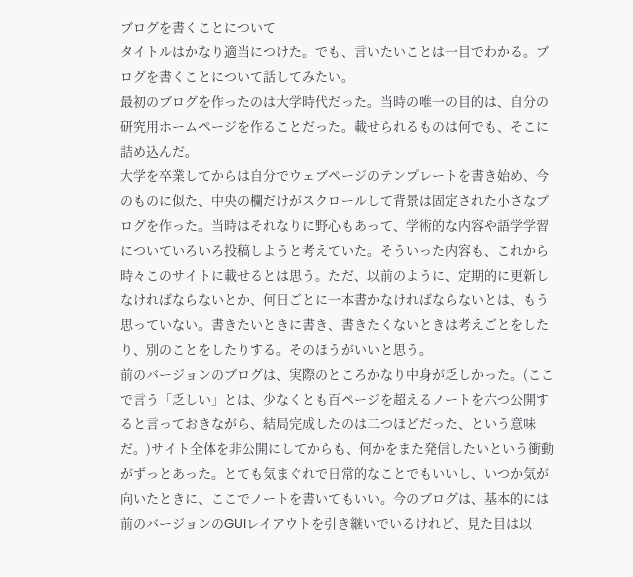ブログを書くことについて
タイトルはかなり適当につけた。でも、言いたいことは一目でわかる。ブログを書くことについて話してみたい。
最初のブログを作ったのは大学時代だった。当時の唯一の目的は、自分の研究用ホームページを作ることだった。載せられるものは何でも、そこに詰め込んだ。
大学を卒業してからは自分でウェブページのテンプレートを書き始め、今のものに似た、中央の欄だけがスクロールして背景は固定された小さなブログを作った。当時はそれなりに野心もあって、学術的な内容や語学学習についていろいろ投稿しようと考えていた。そういった内容も、これから時々このサイトに載せるとは思う。ただ、以前のように、定期的に更新しなければならないとか、何日ごとに一本書かなければならないとは、もう思っていない。書きたいときに書き、書きたくないときは考えごとをしたり、別のことをしたりする。そのほうがいいと思う。
前のバージョンのブログは、実際のところかなり中身が乏しかった。(ここで言う「乏しい」とは、少なくとも百ページを超えるノートを六つ公開すると言っておきながら、結局完成したのは二つほどだった、という意味だ。)サイト全体を非公開にしてからも、何かをまた発信したいという衝動がずっとあった。とても気まぐれで日常的なことでもいいし、いつか気が向いたときに、ここでノートを書いてもいい。今のブログは、基本的には前のバージョンのGUIレイアウトを引き継いでいるけれど、見た目は以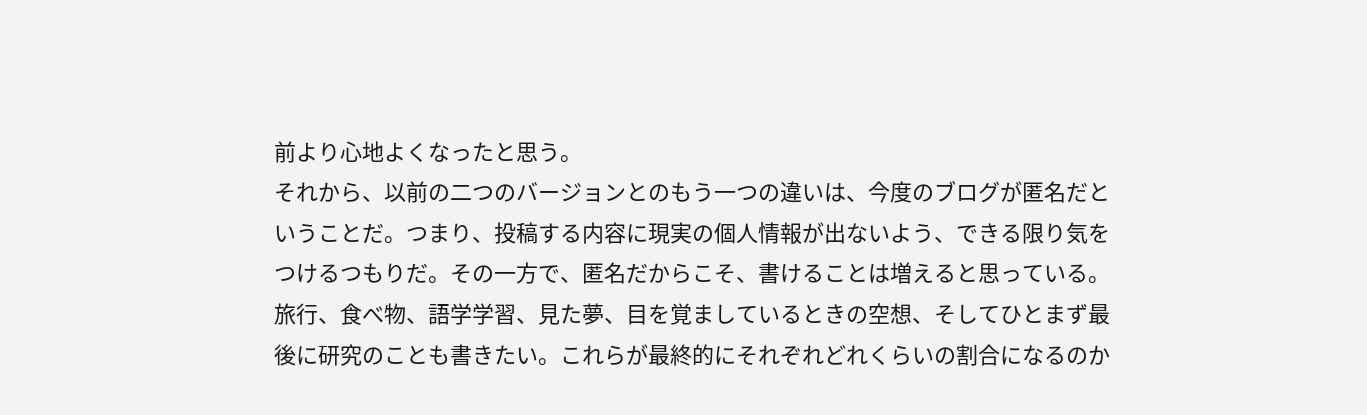前より心地よくなったと思う。
それから、以前の二つのバージョンとのもう一つの違いは、今度のブログが匿名だということだ。つまり、投稿する内容に現実の個人情報が出ないよう、できる限り気をつけるつもりだ。その一方で、匿名だからこそ、書けることは増えると思っている。旅行、食べ物、語学学習、見た夢、目を覚ましているときの空想、そしてひとまず最後に研究のことも書きたい。これらが最終的にそれぞれどれくらいの割合になるのか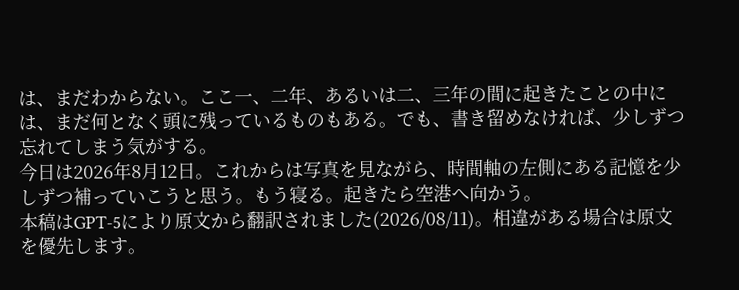は、まだわからない。ここ一、二年、あるいは二、三年の間に起きたことの中には、まだ何となく頭に残っているものもある。でも、書き留めなければ、少しずつ忘れてしまう気がする。
今日は2026年8月12日。これからは写真を見ながら、時間軸の左側にある記憶を少しずつ補っていこうと思う。もう寝る。起きたら空港へ向かう。
本稿はGPT-5により原文から翻訳されました(2026/08/11)。相違がある場合は原文を優先します。